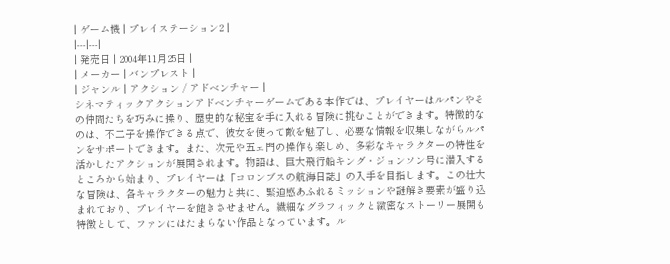| ゲーム機 | プレイステーション2 |
|---|---|
| 発売日 | 2004年11月25日 |
| メーカー | バンプレスト |
| ジャンル | アクション / アドベンチャー |
シネマティックアクションアドベンチャーゲームである本作では、プレイヤーはルパンやその仲間たちを巧みに操り、歴史的な秘宝を手に入れる冒険に挑むことができます。特徴的なのは、不二子を操作できる点で、彼女を使って敵を魅了し、必要な情報を収集しながらルパンをサポートできます。また、次元や五ェ門の操作も楽しめ、多彩なキャラクターの特性を活かしたアクションが展開されます。物語は、巨大飛行船キング・ジョンソン号に潜入するところから始まり、プレイヤーは「コロンブスの航海日誌」の入手を目指します。この壮大な冒険は、各キャラクターの魅力と共に、緊迫感あふれるミッションや謎解き要素が盛り込まれており、プレイヤーを飽きさせません。繊細なグラフィックと緻密なストーリー展開も特徴として、ファンにはたまらない作品となっています。ル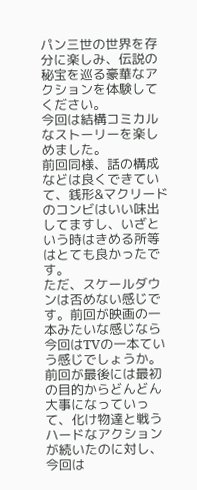パン三世の世界を存分に楽しみ、伝説の秘宝を巡る豪華なアクションを体験してください。
今回は結構コミカルなストーリーを楽しめました。
前回同様、話の構成などは良くできていて、銭形&マクリードのコンビはいい味出してますし、いざという時はきめる所等はとても良かったです。
ただ、スケールダウンは否めない感じです。前回が映画の一本みたいな感じなら今回はTVの一本ていう感じでしょうか。
前回が最後には最初の目的からどんどん大事になっていって、化け物達と戦うハードなアクションが続いたのに対し、今回は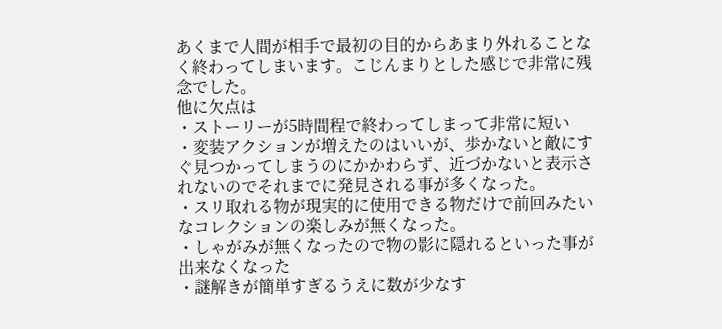あくまで人間が相手で最初の目的からあまり外れることなく終わってしまいます。こじんまりとした感じで非常に残念でした。
他に欠点は
・ストーリーが5時間程で終わってしまって非常に短い
・変装アクションが増えたのはいいが、歩かないと敵にすぐ見つかってしまうのにかかわらず、近づかないと表示されないのでそれまでに発見される事が多くなった。
・スリ取れる物が現実的に使用できる物だけで前回みたいなコレクションの楽しみが無くなった。
・しゃがみが無くなったので物の影に隠れるといった事が出来なくなった
・謎解きが簡単すぎるうえに数が少なす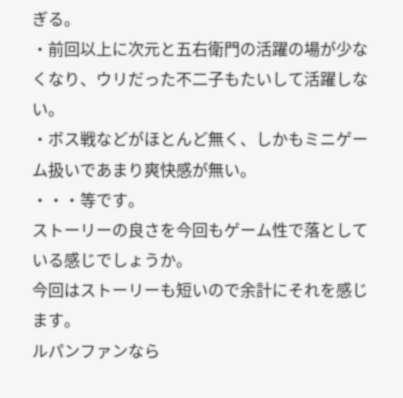ぎる。
・前回以上に次元と五右衛門の活躍の場が少なくなり、ウリだった不二子もたいして活躍しない。
・ボス戦などがほとんど無く、しかもミニゲーム扱いであまり爽快感が無い。
・・・等です。
ストーリーの良さを今回もゲーム性で落としている感じでしょうか。
今回はストーリーも短いので余計にそれを感じます。
ルパンファンなら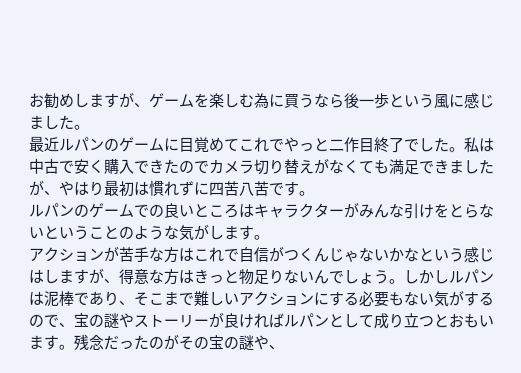お勧めしますが、ゲームを楽しむ為に買うなら後一歩という風に感じました。
最近ルパンのゲームに目覚めてこれでやっと二作目終了でした。私は中古で安く購入できたのでカメラ切り替えがなくても満足できましたが、やはり最初は慣れずに四苦八苦です。
ルパンのゲームでの良いところはキャラクターがみんな引けをとらないということのような気がします。
アクションが苦手な方はこれで自信がつくんじゃないかなという感じはしますが、得意な方はきっと物足りないんでしょう。しかしルパンは泥棒であり、そこまで難しいアクションにする必要もない気がするので、宝の謎やストーリーが良ければルパンとして成り立つとおもいます。残念だったのがその宝の謎や、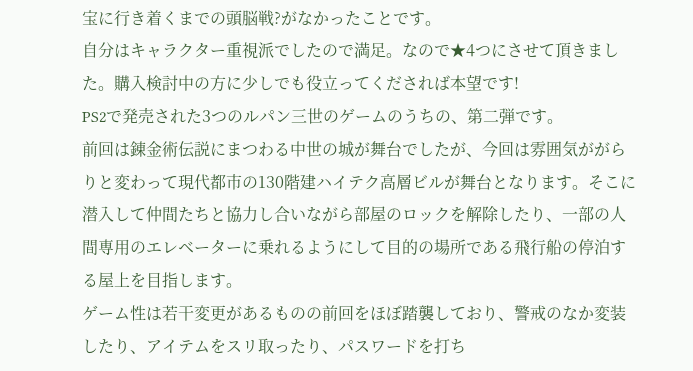宝に行き着くまでの頭脳戦?がなかったことです。
自分はキャラクター重視派でしたので満足。なので★4つにさせて頂きました。購入検討中の方に少しでも役立ってくだされば本望です!
PS2で発売された3つのルパン三世のゲームのうちの、第二弾です。
前回は錬金術伝説にまつわる中世の城が舞台でしたが、今回は雰囲気ががらりと変わって現代都市の130階建ハイテク高層ビルが舞台となります。そこに潜入して仲間たちと協力し合いながら部屋のロックを解除したり、一部の人間専用のエレベーターに乗れるようにして目的の場所である飛行船の停泊する屋上を目指します。
ゲーム性は若干変更があるものの前回をほぼ踏襲しており、警戒のなか変装したり、アイテムをスリ取ったり、パスワードを打ち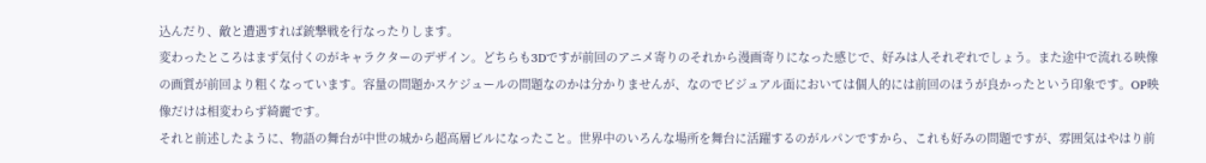込んだり、敵と遭遇すれば銃撃戦を行なったりします。
変わったところはまず気付くのがキャラクターのデザイン。どちらも3Dですが前回のアニメ寄りのそれから漫画寄りになった感じで、好みは人それぞれでしょう。また途中で流れる映像の画質が前回より粗くなっています。容量の問題かスケジュールの問題なのかは分かりませんが、なのでビジュアル面においては個人的には前回のほうが良かったという印象です。OP映像だけは相変わらず綺麗です。
それと前述したように、物語の舞台が中世の城から超高層ビルになったこと。世界中のいろんな場所を舞台に活躍するのがルパンですから、これも好みの問題ですが、雰囲気はやはり前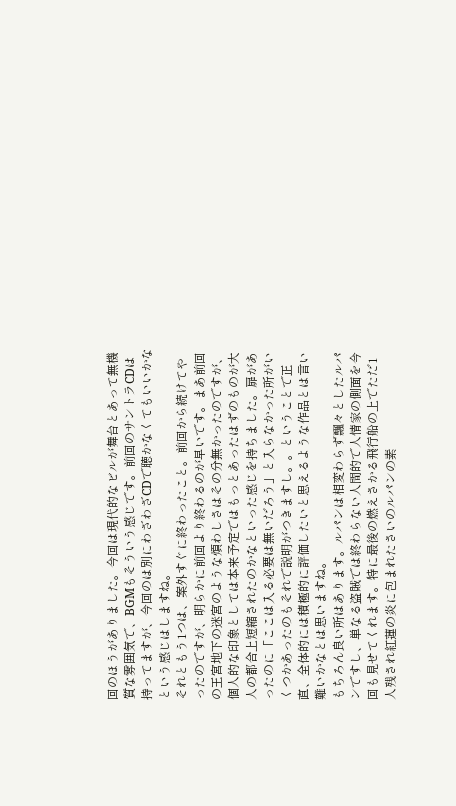回のほうがありました。今回は現代的なビルが舞台とあって無機質な雰囲気で、BGMもそういう感じです。前回のサントラCDは持ってますが、今回のは別にわざわざCDで聴かなくてもいいかなという感じはしますね。
それともう1つは、案外すぐに終わったこと。前回から続けてやったのですが、明らかに前回より終わるのが早いです。まあ前回の王宮地下の迷宮のような煩わしさはその分無かったのですが、個人的な印象としては本来予定ではもっとあったはずのものが大人の都合上短縮されたのかなといった感じを持ちました。扉があったのに「ここは入る必要は無いだろう」と入らなかった所がいくつかあったのもそれで説明がつきますし。。ということで正直、全体的には積極的に評価したいと思えるような作品とは言い難いかなとは思いますね。
もちろん良い所はあります。ルパンは相変わらず飄々としたルパンですし、単なる盗賊では終わらない人間的で人情家の側面を今回も見せてくれます。特に最後の燃えさかる飛行船の上でただ1人残され紅蓮の炎に包まれたさいのルパンの素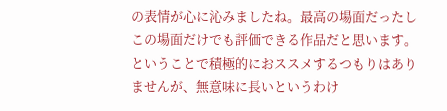の表情が心に沁みましたね。最高の場面だったしこの場面だけでも評価できる作品だと思います。
ということで積極的におススメするつもりはありませんが、無意味に長いというわけ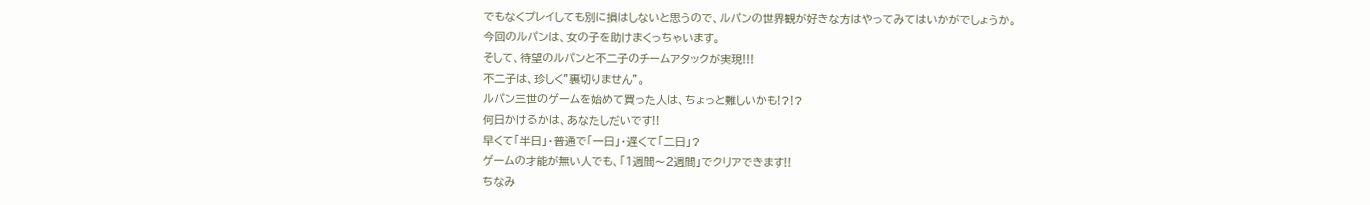でもなくプレイしても別に損はしないと思うので、ルパンの世界観が好きな方はやってみてはいかがでしょうか。
今回のルパンは、女の子を助けまくっちゃいます。
そして、待望のルパンと不二子のチームアタックが実現!!!
不二子は、珍しく”裏切りません”。
ルパン三世のゲームを始めて買った人は、ちょっと難しいかも!?!?
何日かけるかは、あなたしだいです!!
早くて「半日」・普通で「一日」・遅くて「二日」?
ゲームの才能が無い人でも、「1週間〜2週間」でクリアできます!!
ちなみ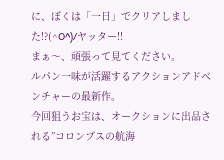に、ぼくは「一日」でクリアしました!?(^O^)/ヤッター!!
まぁ〜、頑張って見てください。
ルパン一味が活躍するアクションアドベンチャーの最新作。
今回狙うお宝は、オークションに出品される”コロンブスの航海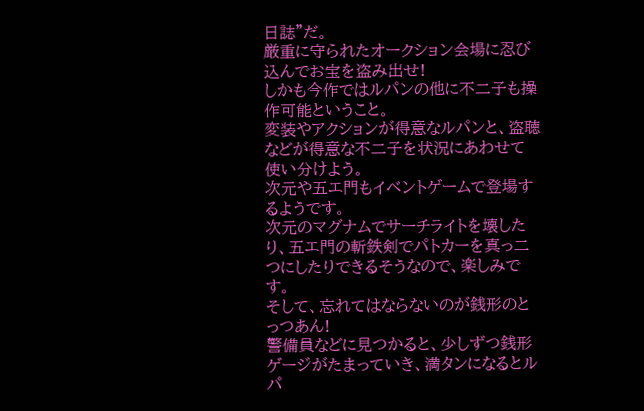日誌”だ。
厳重に守られたオークション会場に忍び込んでお宝を盗み出せ!
しかも今作ではルパンの他に不二子も操作可能ということ。
変装やアクションが得意なルパンと、盗聴などが得意な不二子を状況にあわせて使い分けよう。
次元や五エ門もイベントゲームで登場するようです。
次元のマグナムでサーチライトを壊したり、五エ門の斬鉄剣でパトカーを真っ二つにしたりできるそうなので、楽しみです。
そして、忘れてはならないのが銭形のとっつあん!
警備員などに見つかると、少しずつ銭形ゲージがたまっていき、満タンになるとルパ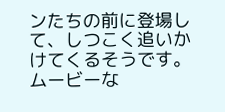ンたちの前に登場して、しつこく追いかけてくるそうです。
ムービーな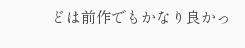どは前作でもかなり良かっ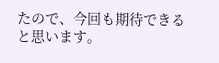たので、今回も期待できると思います。